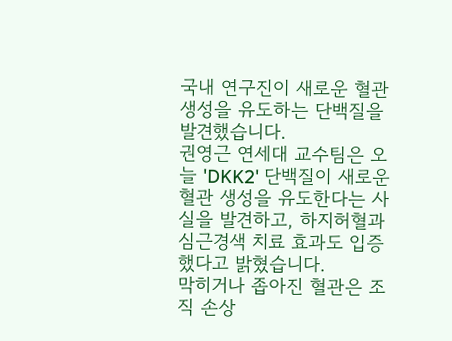국내 연구진이 새로운 혈관 생성을 유도하는 단백질을 발견했습니다.
권영근 연세대 교수팀은 오늘 'DKK2' 단백질이 새로운 혈관 생성을 유도한다는 사실을 발견하고, 하지허혈과 심근경색 치료 효과도 입증했다고 밝혔습니다.
막히거나 좁아진 혈관은 조직 손상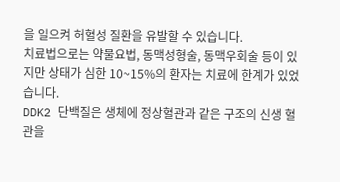을 일으켜 허혈성 질환을 유발할 수 있습니다.
치료법으로는 약물요법, 동맥성형술, 동맥우회술 등이 있지만 상태가 심한 10~15%의 환자는 치료에 한계가 있었습니다.
DDK2 단백질은 생체에 정상혈관과 같은 구조의 신생 혈관을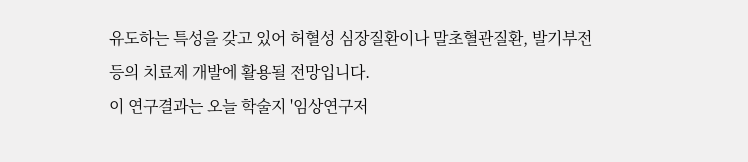유도하는 특성을 갖고 있어 허혈성 심장질환이나 말초혈관질환, 발기부전 등의 치료제 개발에 활용될 전망입니다.
이 연구결과는 오늘 학술지 '임상연구저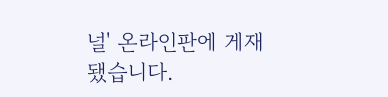널' 온라인판에 게재됐습니다.